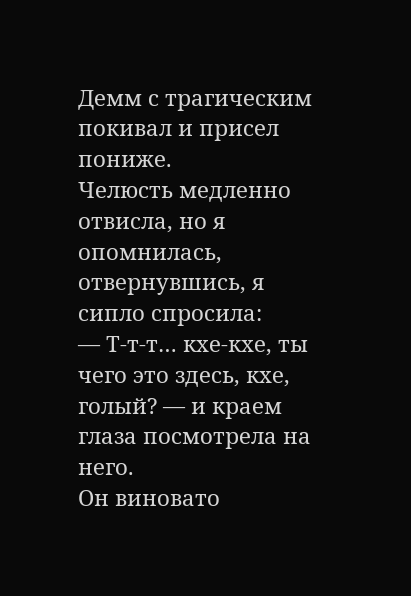Демм с трагическим покивал и присел пониже.
Челюсть медленно отвисла, но я опомнилась, отвернувшись, я сипло спросила:
— Т-т-т… кхе-кхе, ты чего это здесь, кхе, голый? — и краем глаза посмотрела на него.
Он виновато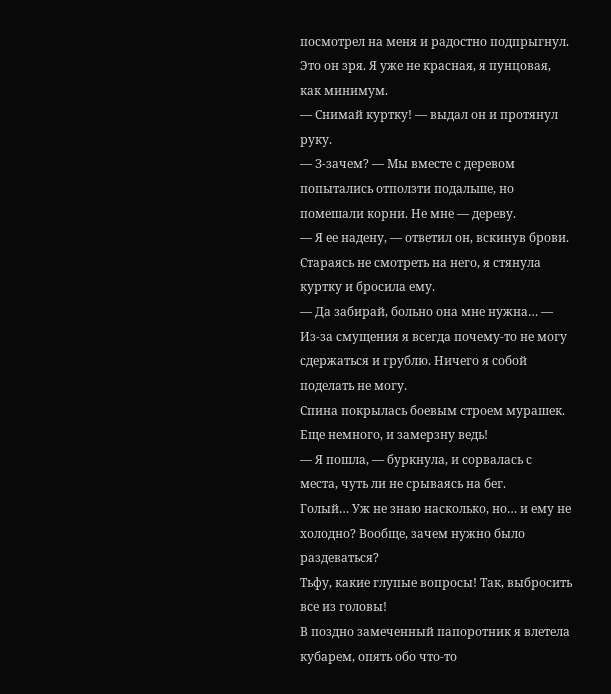посмотрел на меня и радостно подпрыгнул. Это он зря. Я уже не красная, я пунцовая, как минимум.
— Снимай куртку! — выдал он и протянул руку.
— З-зачем? — Мы вместе с деревом попытались отползти подальше, но помешали корни. Не мне — дереву.
— Я ее надену, — ответил он, вскинув брови.
Стараясь не смотреть на него, я стянула куртку и бросила ему.
— Да забирай, больно она мне нужна… — Из-за смущения я всегда почему-то не могу сдержаться и грублю. Ничего я собой поделать не могу.
Спина покрылась боевым строем мурашек.
Еще немного, и замерзну ведь!
— Я пошла, — буркнула, и сорвалась с места, чуть ли не срываясь на бег.
Голый… Уж не знаю насколько, но… и ему не холодно? Вообще, зачем нужно было раздеваться?
Тьфу, какие глупые вопросы! Так, выбросить все из головы!
В поздно замеченный папоротник я влетела кубарем, опять обо что-то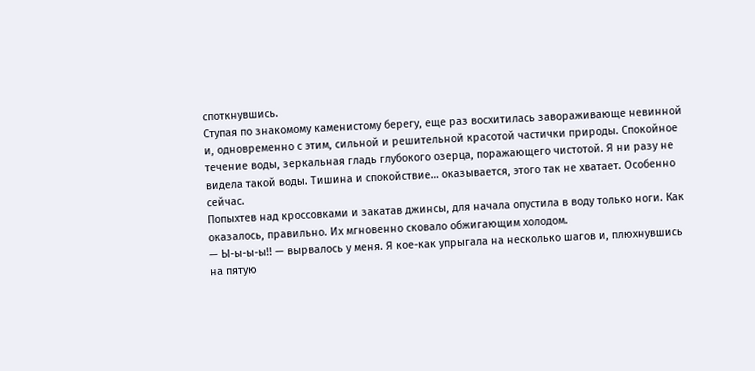споткнувшись.
Ступая по знакомому каменистому берегу, еще раз восхитилась завораживающе невинной и, одновременно с этим, сильной и решительной красотой частички природы. Спокойное течение воды, зеркальная гладь глубокого озерца, поражающего чистотой. Я ни разу не видела такой воды. Тишина и спокойствие… оказывается, этого так не хватает. Особенно сейчас.
Попыхтев над кроссовками и закатав джинсы, для начала опустила в воду только ноги. Как оказалось, правильно. Их мгновенно сковало обжигающим холодом.
— Ы-ы-ы-ы!! — вырвалось у меня. Я кое-как упрыгала на несколько шагов и, плюхнувшись на пятую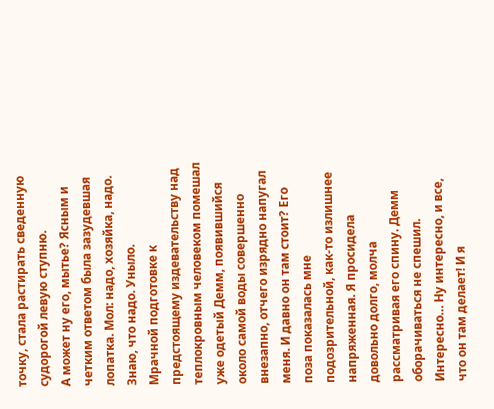точку, стала растирать сведенную судорогой левую ступню.
А может ну его, мытье? Ясным и четким ответом была зазудевшая лопатка. Мол: надо, хозяйка, надо.
Знаю, что надо. Уныло.
Мрачной подготовке к предстоящему издевательству над теплокровным человеком помешал уже одетый Демм, появившийся около самой воды совершенно внезапно, отчего изрядно напугал меня. И давно он там стоит? Его поза показалась мне подозрительной, как-то излишнее напряженная. Я просидела довольно долго, молча рассматривая его спину. Демм оборачиваться не спешил. Интересно… Ну интересно, и все, что он там делает! И я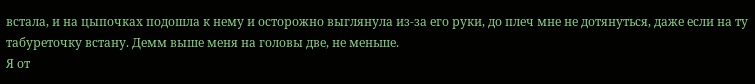встала, и на цыпочках подошла к нему и осторожно выглянула из-за его руки, до плеч мне не дотянуться, даже если на ту табуреточку встану. Демм выше меня на головы две, не меньше.
Я от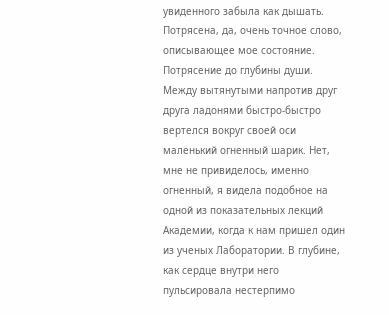увиденного забыла как дышать. Потрясена, да, очень точное слово, описывающее мое состояние. Потрясение до глубины души. Между вытянутыми напротив друг друга ладонями быстро-быстро вертелся вокруг своей оси маленький огненный шарик. Нет, мне не привиделось, именно огненный, я видела подобное на одной из показательных лекций Академии, когда к нам пришел один из ученых Лаборатории. В глубине, как сердце внутри него пульсировала нестерпимо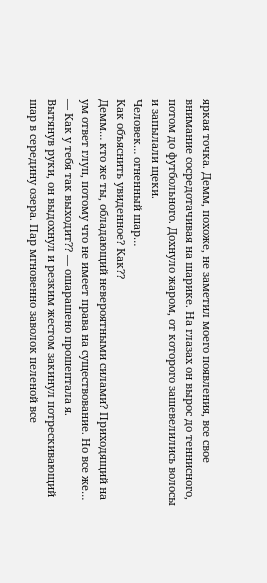яркая точка. Демм, похоже, не заметил моего появления, все свое внимание сосредотачивая на шарике. На глазах он вырос до теннисного, потом до футбольного. Дохнуло жаром, от которого зашевелились волосы и запылали щеки.
Человек… огненный шар…
Как объяснить увиденное? Как??
Демм… кто же ты, обладающий невероятными силами? Приходящий на ум ответ глуп, потому что не имеет права на существование. Но все же…
— Как у тебя так выходит?? — ошарашено прошептала я.
Вытянув руки, он выдохнул и резким жестом закинул потрескивающий шар в середину озера. Пар мгновенно заволок пеленой все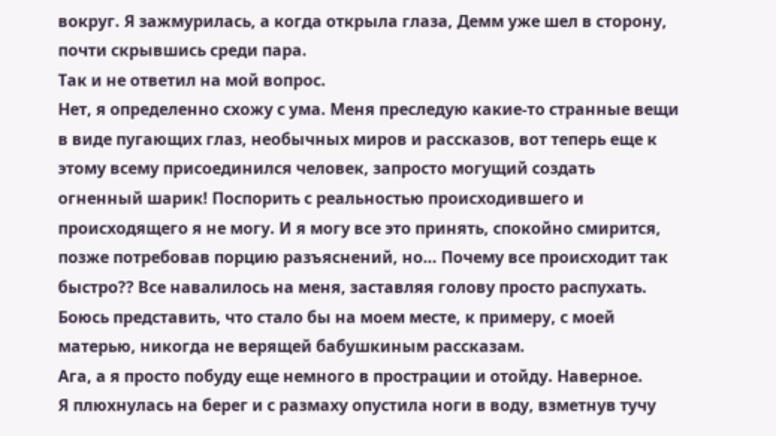вокруг. Я зажмурилась, а когда открыла глаза, Демм уже шел в сторону, почти скрывшись среди пара.
Так и не ответил на мой вопрос.
Нет, я определенно схожу с ума. Меня преследую какие-то странные вещи в виде пугающих глаз, необычных миров и рассказов, вот теперь еще к этому всему присоединился человек, запросто могущий создать огненный шарик! Поспорить с реальностью происходившего и происходящего я не могу. И я могу все это принять, спокойно смирится, позже потребовав порцию разъяснений, но… Почему все происходит так быстро?? Все навалилось на меня, заставляя голову просто распухать. Боюсь представить, что стало бы на моем месте, к примеру, с моей матерью, никогда не верящей бабушкиным рассказам.
Ага, а я просто побуду еще немного в прострации и отойду. Наверное.
Я плюхнулась на берег и с размаху опустила ноги в воду, взметнув тучу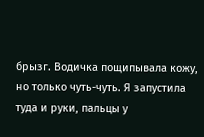брызг. Водичка пощипывала кожу, но только чуть-чуть. Я запустила туда и руки, пальцы у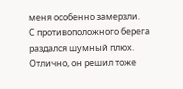меня особенно замерзли.
С противоположного берега раздался шумный плюх. Отлично, он решил тоже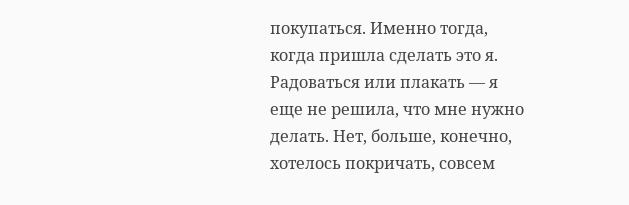покупаться. Именно тогда, когда пришла сделать это я. Радоваться или плакать — я еще не решила, что мне нужно делать. Нет, больше, конечно, хотелось покричать, совсем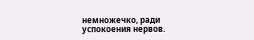немножечко, ради успокоения нервов.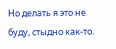Но делать я это не буду, стыдно как-то.